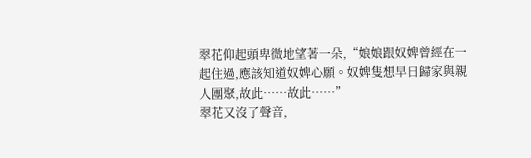翠花仰起頭卑微地望著一朵,“娘娘跟奴婢曾經在一起住過,應該知道奴婢心願。奴婢隻想早日歸家與親人團聚,故此……故此……”
翠花又沒了聲音,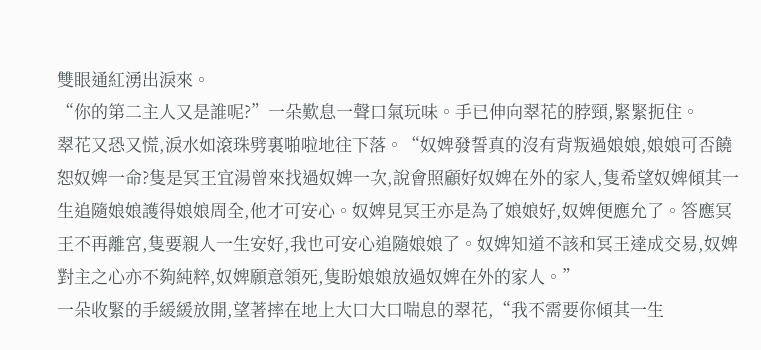雙眼通紅湧出淚來。
“你的第二主人又是誰呢?”一朵歎息一聲口氣玩味。手已伸向翠花的脖頸,緊緊扼住。
翠花又恐又慌,淚水如滾珠劈裏啪啦地往下落。“奴婢發誓真的沒有背叛過娘娘,娘娘可否饒恕奴婢一命?隻是冥王宜湯曾來找過奴婢一次,說會照顧好奴婢在外的家人,隻希望奴婢傾其一生追隨娘娘護得娘娘周全,他才可安心。奴婢見冥王亦是為了娘娘好,奴婢便應允了。答應冥王不再離宮,隻要親人一生安好,我也可安心追隨娘娘了。奴婢知道不該和冥王達成交易,奴婢對主之心亦不夠純粹,奴婢願意領死,隻盼娘娘放過奴婢在外的家人。”
一朵收緊的手緩緩放開,望著摔在地上大口大口喘息的翠花,“我不需要你傾其一生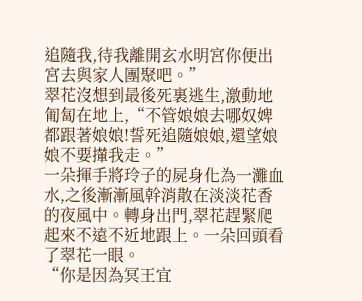追隨我,待我離開玄水明宮你便出宮去與家人團聚吧。”
翠花沒想到最後死裏逃生,激動地匍匐在地上,“不管娘娘去哪奴婢都跟著娘娘!誓死追隨娘娘,還望娘娘不要攆我走。”
一朵揮手將玲子的屍身化為一灘血水,之後漸漸風幹消散在淡淡花香的夜風中。轉身出門,翠花趕緊爬起來不遠不近地跟上。一朵回頭看了翠花一眼。
“你是因為冥王宜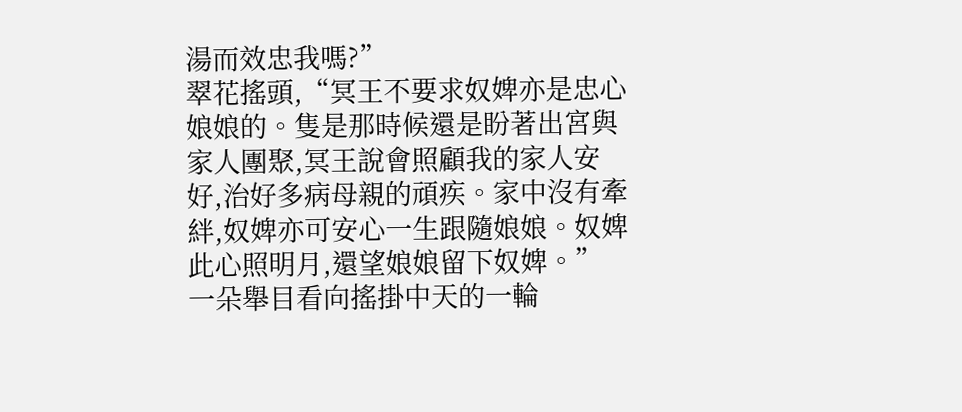湯而效忠我嗎?”
翠花搖頭,“冥王不要求奴婢亦是忠心娘娘的。隻是那時候還是盼著出宮與家人團聚,冥王說會照顧我的家人安好,治好多病母親的頑疾。家中沒有牽絆,奴婢亦可安心一生跟隨娘娘。奴婢此心照明月,還望娘娘留下奴婢。”
一朵舉目看向搖掛中天的一輪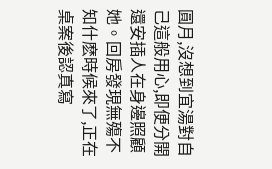圓月,沒想到宜湯對自己這般用心,即便分開還安插人在身邊照顧她。回房發現無殤不知什麽時候來了,正在桌案後認真寫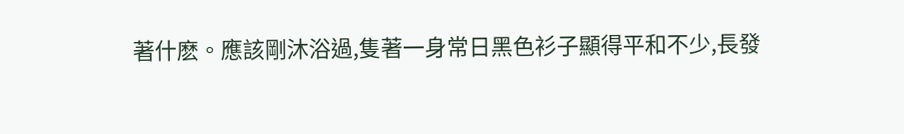著什麽。應該剛沐浴過,隻著一身常日黑色衫子顯得平和不少,長發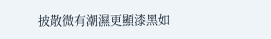披散微有潮濕更顯漆黑如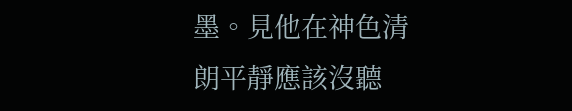墨。見他在神色清朗平靜應該沒聽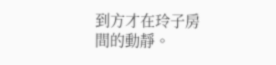到方才在玲子房間的動靜。